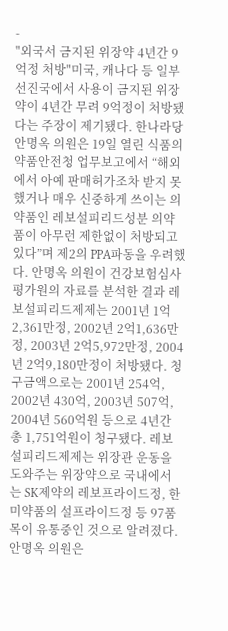-
"외국서 금지된 위장약 4년간 9억정 처방"미국, 캐나다 등 일부 선진국에서 사용이 금지된 위장약이 4년간 무려 9억정이 처방됐다는 주장이 제기됐다. 한나라당 안명옥 의원은 19일 열린 식품의약품안전청 업무보고에서 “해외에서 아예 판매허가조차 받지 못했거나 매우 신중하게 쓰이는 의약품인 레보설피리드성분 의약품이 아무런 제한없이 처방되고 있다”며 제2의 PPA파동을 우려했다. 안명옥 의원이 건강보험심사평가원의 자료를 분석한 결과 레보설피리드제제는 2001년 1억2,361만정, 2002년 2억1,636만정, 2003년 2억5,972만정, 2004년 2억9,180만정이 처방됐다. 청구금액으로는 2001년 254억, 2002년 430억, 2003년 507억, 2004년 560억원 등으로 4년간 총 1,751억원이 청구됐다. 레보설피리드제제는 위장관 운동을 도와주는 위장약으로 국내에서는 SK제약의 레보프라이드정, 한미약품의 설프라이드정 등 97품목이 유통중인 것으로 알려졌다. 안명옥 의원은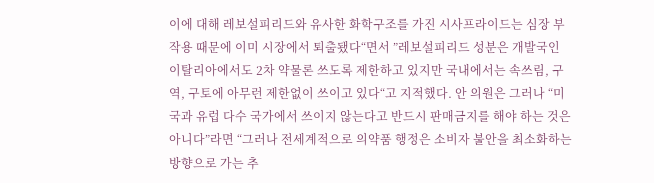이에 대해 레보설피리드와 유사한 화학구조를 가진 시사프라이드는 심장 부작용 때문에 이미 시장에서 퇴출됐다“면서 ”레보설피리드 성분은 개발국인 이탈리아에서도 2차 약물론 쓰도록 제한하고 있지만 국내에서는 속쓰림, 구역, 구토에 아무런 제한없이 쓰이고 있다“고 지적했다. 안 의원은 그러나 “미국과 유럽 다수 국가에서 쓰이지 않는다고 반드시 판매금지를 해야 하는 것은 아니다”라면 “그러나 전세계적으로 의약품 행정은 소비자 불안을 최소화하는 방향으로 가는 추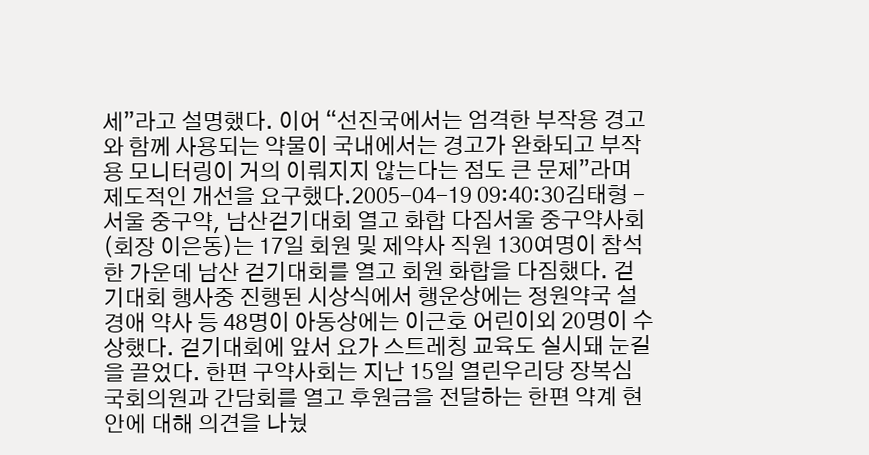세”라고 설명했다. 이어 “선진국에서는 엄격한 부작용 경고와 함께 사용되는 약물이 국내에서는 경고가 완화되고 부작용 모니터링이 거의 이뤄지지 않는다는 점도 큰 문제”라며 제도적인 개선을 요구했다.2005-04-19 09:40:30김태형 -
서울 중구약, 남산걷기대회 열고 화합 다짐서울 중구약사회(회장 이은동)는 17일 회원 및 제약사 직원 130여명이 참석한 가운데 남산 걷기대회를 열고 회원 화합을 다짐했다. 걷기대회 행사중 진행된 시상식에서 행운상에는 정원약국 설경애 약사 등 48명이 아동상에는 이근호 어린이외 20명이 수상했다. 걷기대회에 앞서 요가 스트레칭 교육도 실시돼 눈길을 끌었다. 한편 구약사회는 지난 15일 열린우리당 장복심 국회의원과 간담회를 열고 후원금을 전달하는 한편 약계 현안에 대해 의견을 나눴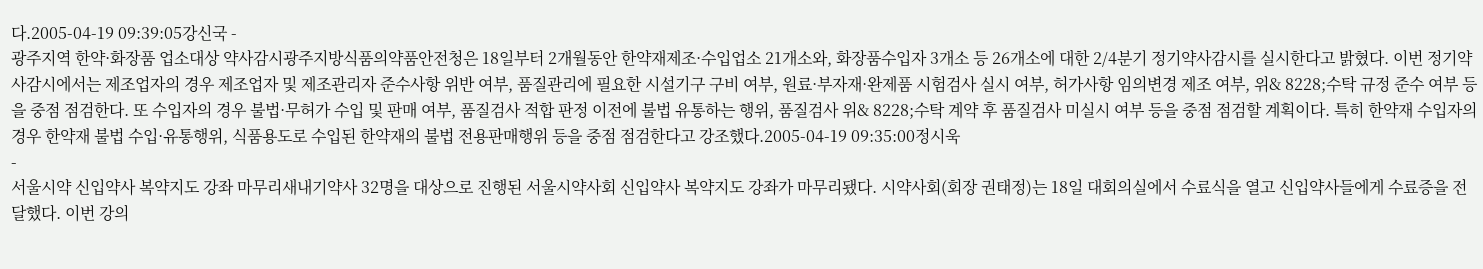다.2005-04-19 09:39:05강신국 -
광주지역 한약·화장품 업소대상 약사감시광주지방식품의약품안전청은 18일부터 2개월동안 한약재제조·수입업소 21개소와, 화장품수입자 3개소 등 26개소에 대한 2/4분기 정기약사감시를 실시한다고 밝혔다. 이번 정기약사감시에서는 제조업자의 경우 제조업자 및 제조관리자 준수사항 위반 여부, 품질관리에 필요한 시설기구 구비 여부, 원료·부자재·완제품 시험검사 실시 여부, 허가사항 임의변경 제조 여부, 위& 8228;수탁 규정 준수 여부 등을 중점 점검한다. 또 수입자의 경우 불법·무허가 수입 및 판매 여부, 품질검사 적합 판정 이전에 불법 유통하는 행위, 품질검사 위& 8228;수탁 계약 후 품질검사 미실시 여부 등을 중점 점검할 계획이다. 특히 한약재 수입자의 경우 한약재 불법 수입·유통행위, 식품용도로 수입된 한약재의 불법 전용판매행위 등을 중점 점검한다고 강조했다.2005-04-19 09:35:00정시욱
-
서울시약 신입약사 복약지도 강좌 마무리새내기약사 32명을 대상으로 진행된 서울시약사회 신입약사 복약지도 강좌가 마무리됐다. 시약사회(회장 권태정)는 18일 대회의실에서 수료식을 열고 신입약사들에게 수료증을 전달했다. 이번 강의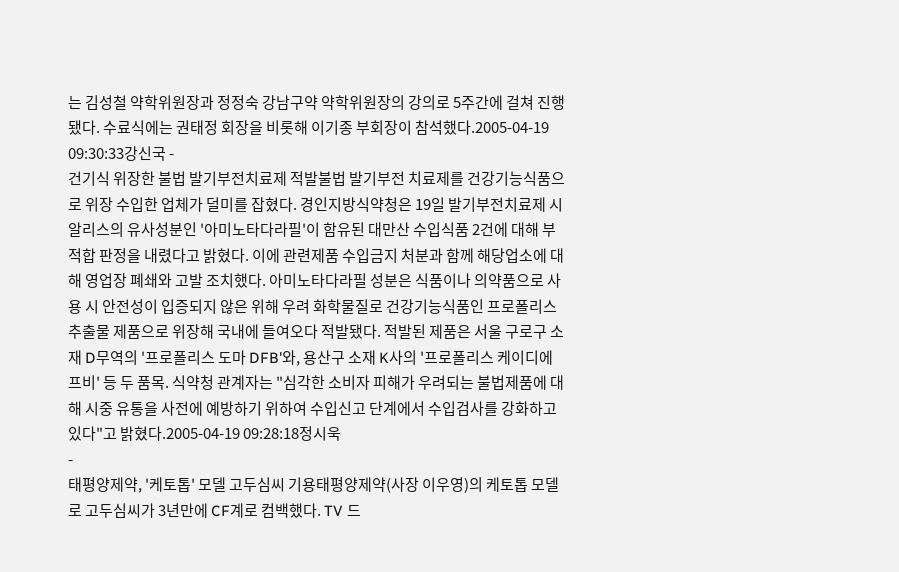는 김성철 약학위원장과 정정숙 강남구약 약학위원장의 강의로 5주간에 걸쳐 진행됐다. 수료식에는 권태정 회장을 비롯해 이기종 부회장이 참석했다.2005-04-19 09:30:33강신국 -
건기식 위장한 불법 발기부전치료제 적발불법 발기부전 치료제를 건강기능식품으로 위장 수입한 업체가 덜미를 잡혔다. 경인지방식약청은 19일 발기부전치료제 시알리스의 유사성분인 '아미노타다라필'이 함유된 대만산 수입식품 2건에 대해 부적합 판정을 내렸다고 밝혔다. 이에 관련제품 수입금지 처분과 함께 해당업소에 대해 영업장 폐쇄와 고발 조치했다. 아미노타다라필 성분은 식품이나 의약품으로 사용 시 안전성이 입증되지 않은 위해 우려 화학물질로 건강기능식품인 프로폴리스추출물 제품으로 위장해 국내에 들여오다 적발됐다. 적발된 제품은 서울 구로구 소재 D무역의 '프로폴리스 도마 DFB'와, 용산구 소재 K사의 '프로폴리스 케이디에프비' 등 두 품목. 식약청 관계자는 "심각한 소비자 피해가 우려되는 불법제품에 대해 시중 유통을 사전에 예방하기 위하여 수입신고 단계에서 수입검사를 강화하고 있다"고 밝혔다.2005-04-19 09:28:18정시욱
-
태평양제약, '케토톱' 모델 고두심씨 기용태평양제약(사장 이우영)의 케토톱 모델로 고두심씨가 3년만에 CF계로 컴백했다. TV 드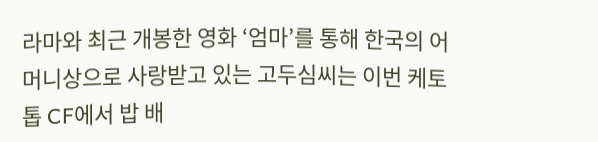라마와 최근 개봉한 영화 ‘엄마’를 통해 한국의 어머니상으로 사랑받고 있는 고두심씨는 이번 케토톱 CF에서 밥 배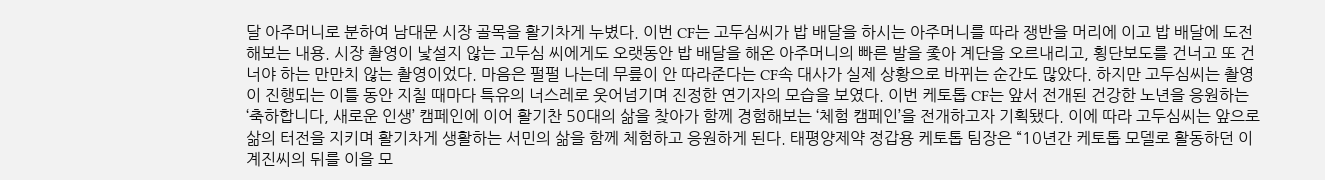달 아주머니로 분하여 남대문 시장 골목을 활기차게 누볐다. 이번 CF는 고두심씨가 밥 배달을 하시는 아주머니를 따라 쟁반을 머리에 이고 밥 배달에 도전해보는 내용. 시장 촬영이 낯설지 않는 고두심 씨에게도 오랫동안 밥 배달을 해온 아주머니의 빠른 발을 좇아 계단을 오르내리고, 횡단보도를 건너고 또 건너야 하는 만만치 않는 촬영이었다. 마음은 펄펄 나는데 무릎이 안 따라준다는 CF속 대사가 실제 상황으로 바뀌는 순간도 많았다. 하지만 고두심씨는 촬영이 진행되는 이틀 동안 지칠 때마다 특유의 너스레로 웃어넘기며 진정한 연기자의 모습을 보였다. 이번 케토톱 CF는 앞서 전개된 건강한 노년을 응원하는 ‘축하합니다, 새로운 인생’ 캠페인에 이어 활기찬 50대의 삶을 찾아가 함께 경험해보는 ‘체험 캠페인’을 전개하고자 기획됐다. 이에 따라 고두심씨는 앞으로 삶의 터전을 지키며 활기차게 생활하는 서민의 삶을 함께 체험하고 응원하게 된다. 태평양제약 정갑용 케토톱 팀장은 “10년간 케토톱 모델로 활동하던 이계진씨의 뒤를 이을 모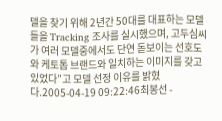델을 찾기 위해 2년간 50대를 대표하는 모델들을 Tracking 조사를 실시했으며, 고두심씨가 여러 모델중에서도 단연 돋보이는 선호도와 케토톱 브랜드와 일치하는 이미지를 갖고 있었다”고 모델 선정 이유를 밝혔다.2005-04-19 09:22:46최봉선 -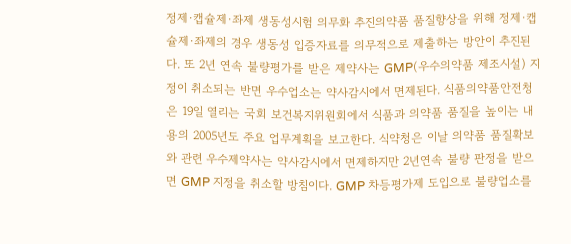정제·캡슐제·좌제 생동성시험 의무화 추진의약품 품질향상을 위해 정제·캡슐제·좌제의 경우 생동성 입증자료를 의무적으로 제출하는 방안이 추진된다. 또 2년 연속 불량평가를 받은 제약사는 GMP(우수의약품 제조시설) 지정이 취소되는 반면 우수업소는 약사감시에서 면제된다. 식품의약품안전청은 19일 열리는 국회 보건복지위원회에서 식품과 의약품 품질을 높이는 내용의 2005년도 주요 업무계획을 보고한다. 식약청은 이날 의약품 품질확보와 관련 우수제약사는 약사감시에서 면제하지만 2년연속 불량 판정을 받으면 GMP 지정을 취소할 방침이다. GMP 차등평가제 도입으로 불량업소를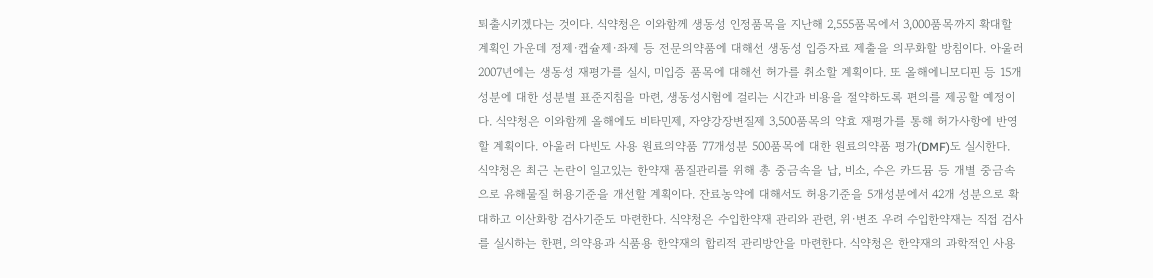퇴출시키겠다는 것이다. 식약청은 이와함께 생동성 인정품목을 지난해 2,555품목에서 3,000품목까지 확대할 계획인 가운데 정제·캡슐제·좌제 등 전문의약품에 대해선 생동성 입증자료 제출을 의무화할 방침이다. 아울러 2007년에는 생동성 재평가를 실시, 미입증 품목에 대해선 허가를 취소할 계획이다. 또 올해에니모디핀 등 15개 성분에 대한 성분별 표준지침을 마련, 생동성시험에 걸리는 시간과 비용을 절약하도록 편의를 제공할 예정이다. 식약청은 이와함께 올해에도 비타민제, 자양강장변질제 3,500품목의 약효 재평가를 통해 허가사항에 반영할 계획이다. 아울러 다빈도 사용 원료의약품 77개성분 500품목에 대한 원료의약품 평가(DMF)도 실시한다. 식약청은 최근 논란이 일고있는 한약재 품질관리를 위해 총 중금속을 납, 비소, 수은 카드뮴 등 개별 중금속으로 유해물질 허용기준을 개선할 계획이다. 잔료농약에 대해서도 허용기준을 5개성분에서 42개 성분으로 확대하고 이산화항 검사기준도 마련한다. 식약청은 수입한약재 관리와 관련, 위·변조 우려 수입한약재는 직접 검사를 실시하는 한편, 의약용과 식품용 한약재의 합리적 관리방안을 마련한다. 식약청은 한약재의 과학적인 사용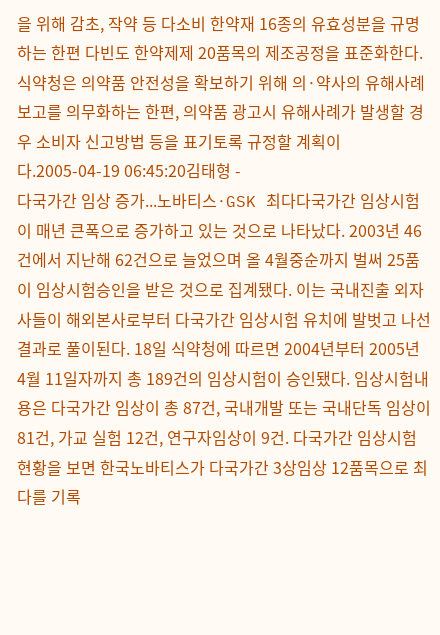을 위해 감초, 작약 등 다소비 한약재 16종의 유효성분을 규명하는 한편 다빈도 한약제제 20품목의 제조공정을 표준화한다. 식약청은 의약품 안전성을 확보하기 위해 의·약사의 유해사례 보고를 의무화하는 한편, 의약품 광고시 유해사례가 발생할 경우 소비자 신고방법 등을 표기토록 규정할 계획이다.2005-04-19 06:45:20김태형 -
다국가간 임상 증가...노바티스·GSK 최다다국가간 임상시험이 매년 큰폭으로 증가하고 있는 것으로 나타났다. 2003년 46건에서 지난해 62건으로 늘었으며 올 4월중순까지 벌써 25품이 임상시험승인을 받은 것으로 집계됐다. 이는 국내진출 외자사들이 해외본사로부터 다국가간 임상시험 유치에 발벗고 나선 결과로 풀이된다. 18일 식약청에 따르면 2004년부터 2005년 4월 11일자까지 총 189건의 임상시험이 승인됐다. 임상시험내용은 다국가간 임상이 총 87건, 국내개발 또는 국내단독 임상이 81건, 가교 실험 12건, 연구자임상이 9건. 다국가간 임상시험현황을 보면 한국노바티스가 다국가간 3상임상 12품목으로 최다를 기록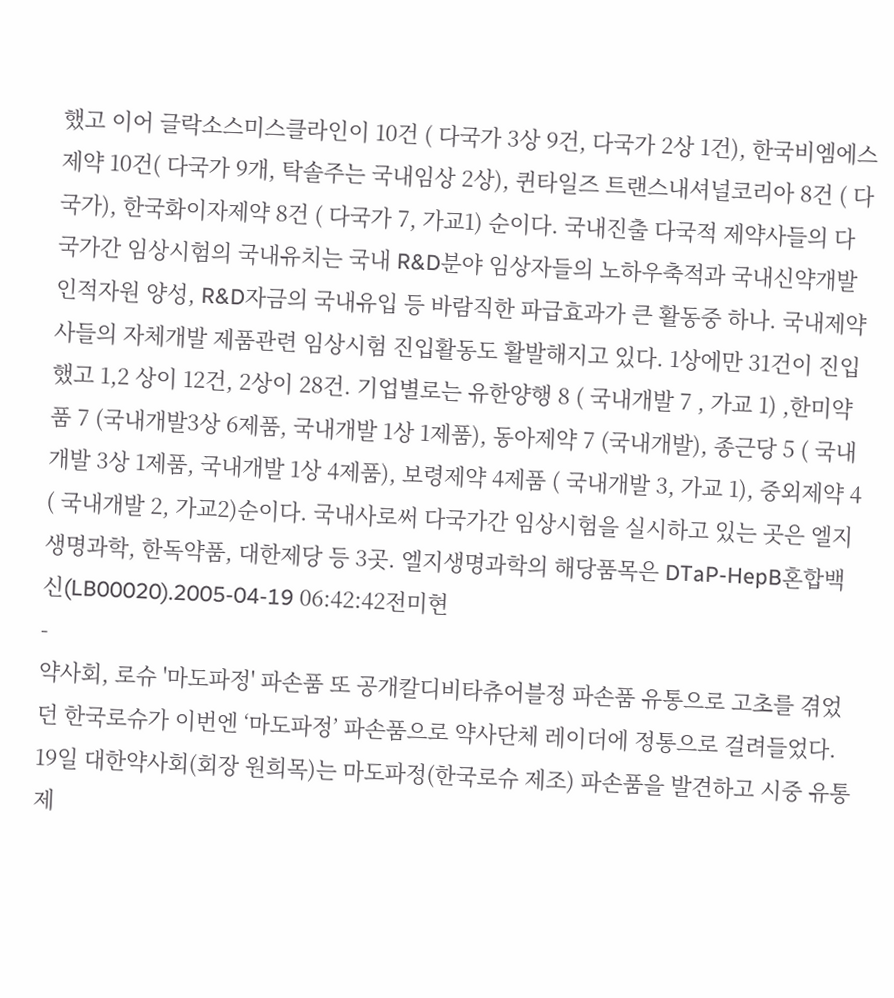했고 이어 글락소스미스클라인이 10건 ( 다국가 3상 9건, 다국가 2상 1건), 한국비엠에스제약 10건( 다국가 9개, 탁솔주는 국내임상 2상), 퀸타일즈 트랜스내셔널코리아 8건 ( 다국가), 한국화이자제약 8건 ( 다국가 7, 가교1) 순이다. 국내진출 다국적 제약사들의 다국가간 임상시험의 국내유치는 국내 R&D분야 임상자들의 노하우축적과 국내신약개발 인적자원 양성, R&D자금의 국내유입 등 바람직한 파급효과가 큰 활동중 하나. 국내제약사들의 자체개발 제품관련 임상시험 진입활동도 활발해지고 있다. 1상에만 31건이 진입했고 1,2 상이 12건, 2상이 28건. 기업별로는 유한양행 8 ( 국내개발 7 , 가교 1) ,한미약품 7 (국내개발3상 6제품, 국내개발 1상 1제품), 동아제약 7 (국내개발), 종근당 5 ( 국내개발 3상 1제품, 국내개발 1상 4제품), 보령제약 4제품 ( 국내개발 3, 가교 1), 중외제약 4 ( 국내개발 2, 가교2)순이다. 국내사로써 다국가간 임상시험을 실시하고 있는 곳은 엘지생명과학, 한독약품, 대한제당 등 3곳. 엘지생명과학의 해당품목은 DTaP-HepB혼합백신(LB00020).2005-04-19 06:42:42전미현
-
약사회, 로슈 '마도파정' 파손품 또 공개칼디비타츄어블정 파손품 유통으로 고초를 겪었던 한국로슈가 이번엔 ‘마도파정’ 파손품으로 약사단체 레이더에 정통으로 걸려들었다. 19일 대한약사회(회장 원희목)는 마도파정(한국로슈 제조) 파손품을 발견하고 시중 유통제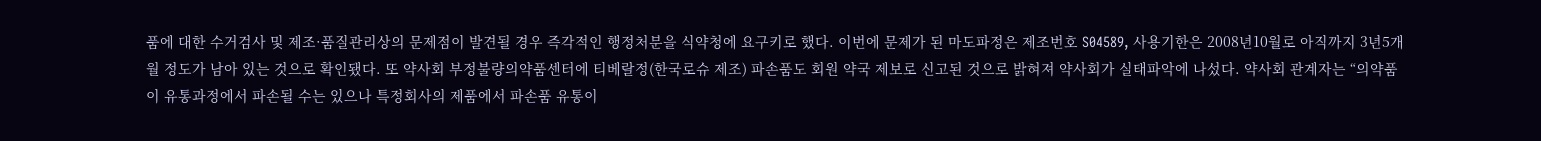품에 대한 수거검사 및 제조·품질관리상의 문제점이 발견될 경우 즉각적인 행정처분을 식약청에 요구키로 했다. 이번에 문제가 된 마도파정은 제조번호 S04589, 사용기한은 2008년10월로 아직까지 3년5개월 정도가 남아 있는 것으로 확인됐다. 또 약사회 부정불량의약품센터에 티베랄정(한국로슈 제조) 파손품도 회원 약국 제보로 신고된 것으로 밝혀져 약사회가 실태파악에 나섰다. 약사회 관계자는 “의약품이 유통과정에서 파손될 수는 있으나 특정회사의 제품에서 파손품 유통이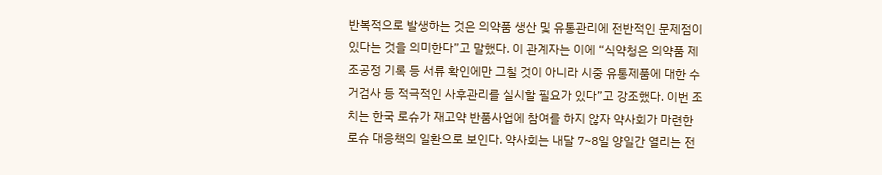반복적으로 발생하는 것은 의약품 생산 및 유통관리에 전반적인 문제점이 있다는 것을 의미한다”고 말했다. 이 관계자는 이에 “식약청은 의약품 제조공정 기록 등 서류 확인에만 그칠 것이 아니라 시중 유통제품에 대한 수거검사 등 적극적인 사후관리를 실시할 필요가 있다”고 강조했다. 이번 조치는 한국 로슈가 재고약 반품사업에 참여를 하지 않자 약사회가 마련한 로슈 대응책의 일환으로 보인다. 약사회는 내달 7~8일 양일간 열리는 전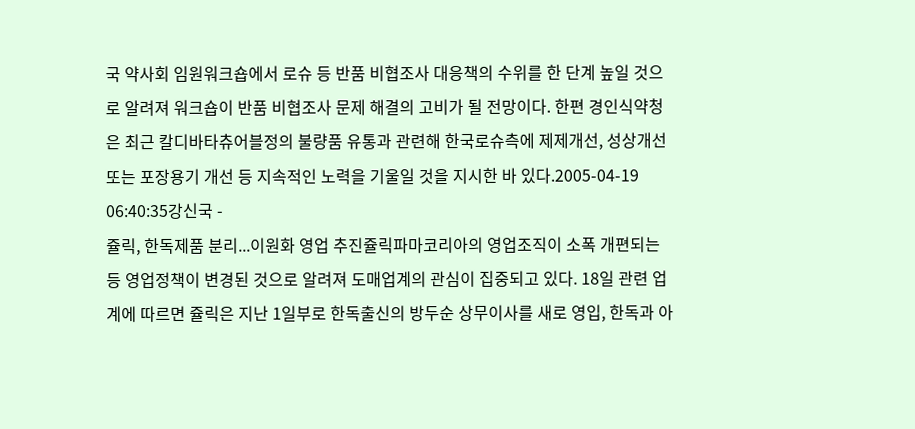국 약사회 임원워크숍에서 로슈 등 반품 비협조사 대응책의 수위를 한 단계 높일 것으로 알려져 워크숍이 반품 비협조사 문제 해결의 고비가 될 전망이다. 한편 경인식약청은 최근 칼디바타츄어블정의 불량품 유통과 관련해 한국로슈측에 제제개선, 성상개선 또는 포장용기 개선 등 지속적인 노력을 기울일 것을 지시한 바 있다.2005-04-19 06:40:35강신국 -
쥴릭, 한독제품 분리...이원화 영업 추진쥴릭파마코리아의 영업조직이 소폭 개편되는 등 영업정책이 변경된 것으로 알려져 도매업계의 관심이 집중되고 있다. 18일 관련 업계에 따르면 쥴릭은 지난 1일부로 한독출신의 방두순 상무이사를 새로 영입, 한독과 아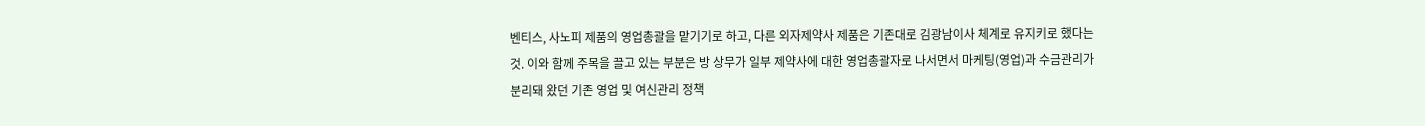벤티스, 사노피 제품의 영업총괄을 맡기기로 하고, 다른 외자제약사 제품은 기존대로 김광남이사 체계로 유지키로 했다는 것. 이와 함께 주목을 끌고 있는 부분은 방 상무가 일부 제약사에 대한 영업총괄자로 나서면서 마케팅(영업)과 수금관리가 분리돼 왔던 기존 영업 및 여신관리 정책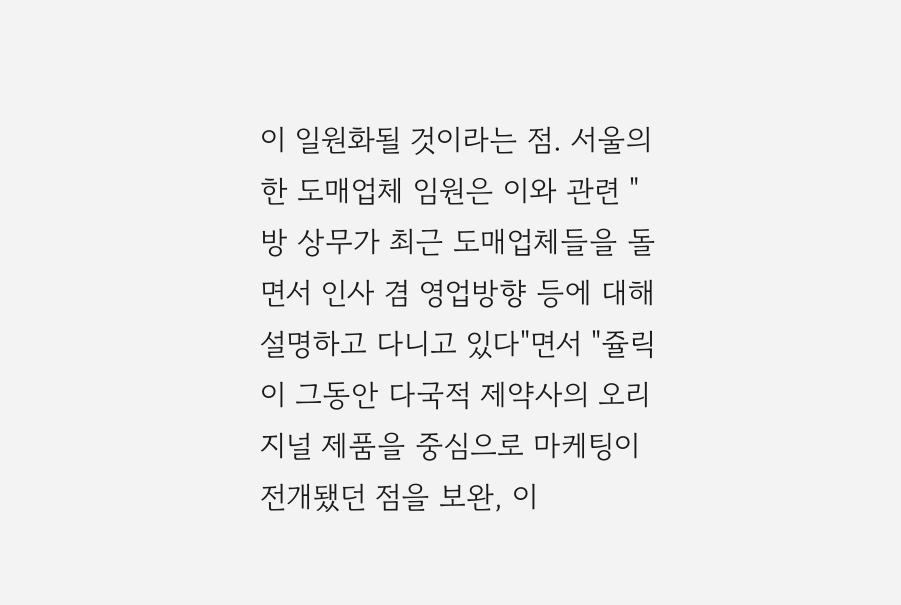이 일원화될 것이라는 점. 서울의 한 도매업체 임원은 이와 관련 "방 상무가 최근 도매업체들을 돌면서 인사 겸 영업방향 등에 대해 설명하고 다니고 있다"면서 "쥴릭이 그동안 다국적 제약사의 오리지널 제품을 중심으로 마케팅이 전개됐던 점을 보완, 이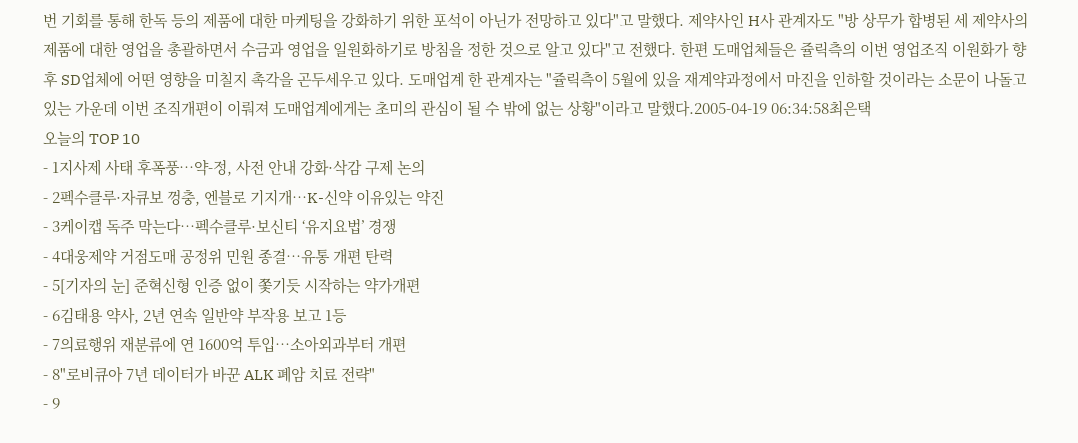번 기회를 통해 한독 등의 제품에 대한 마케팅을 강화하기 위한 포석이 아닌가 전망하고 있다"고 말했다. 제약사인 H사 관계자도 "방 상무가 합병된 세 제약사의 제품에 대한 영업을 총괄하면서 수금과 영업을 일원화하기로 방침을 정한 것으로 알고 있다"고 전했다. 한편 도매업체들은 쥴릭측의 이번 영업조직 이원화가 향후 SD업체에 어떤 영향을 미칠지 촉각을 곤두세우고 있다. 도매업계 한 관계자는 "쥴릭측이 5월에 있을 재계약과정에서 마진을 인하할 것이라는 소문이 나돌고 있는 가운데 이번 조직개편이 이뤄져 도매업계에게는 초미의 관심이 될 수 밖에 없는 상황"이라고 말했다.2005-04-19 06:34:58최은택
오늘의 TOP 10
- 1지사제 사태 후폭풍…약-정, 사전 안내 강화·삭감 구제 논의
- 2펙수클루·자큐보 껑충, 엔블로 기지개…K-신약 이유있는 약진
- 3케이캡 독주 막는다…펙수클루·보신티 ‘유지요법’ 경쟁
- 4대웅제약 거점도매 공정위 민원 종결…유통 개편 탄력
- 5[기자의 눈] 준혁신형 인증 없이 쫓기듯 시작하는 약가개편
- 6김태용 약사, 2년 연속 일반약 부작용 보고 1등
- 7의료행위 재분류에 연 1600억 투입…소아외과부터 개편
- 8"로비큐아 7년 데이터가 바꾼 ALK 폐암 치료 전략"
- 9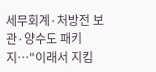세무회계·처방전 보관·양수도 패키지…"이래서 지킴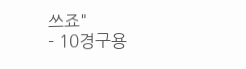쓰죠"
- 10경구용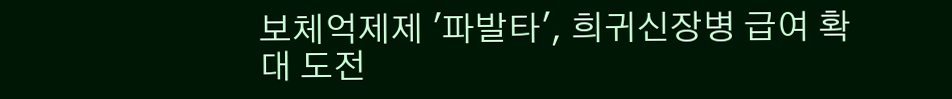보체억제제 '파발타', 희귀신장병 급여 확대 도전